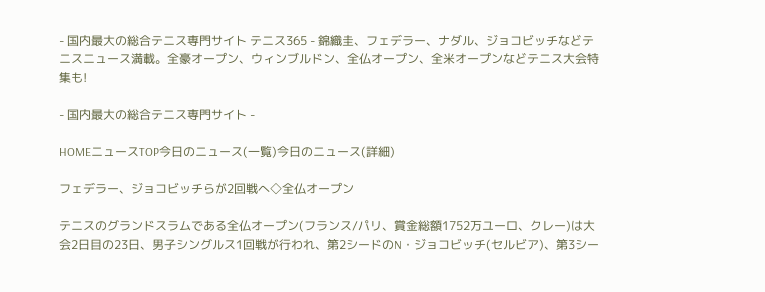- 国内最大の総合テニス専門サイト テニス365 - 錦織圭、フェデラー、ナダル、ジョコビッチなどテニスニュース満載。全豪オープン、ウィンブルドン、全仏オープン、全米オープンなどテニス大会特集も!

- 国内最大の総合テニス専門サイト -

HOMEニュースTOP今日のニュース(一覧)今日のニュース(詳細)

フェデラー、ジョコビッチらが2回戦へ◇全仏オープン

テニスのグランドスラムである全仏オープン(フランス/パリ、賞金総額1752万ユーロ、クレー)は大会2日目の23日、男子シングルス1回戦が行われ、第2シードのN・ジョコビッチ(セルビア)、第3シー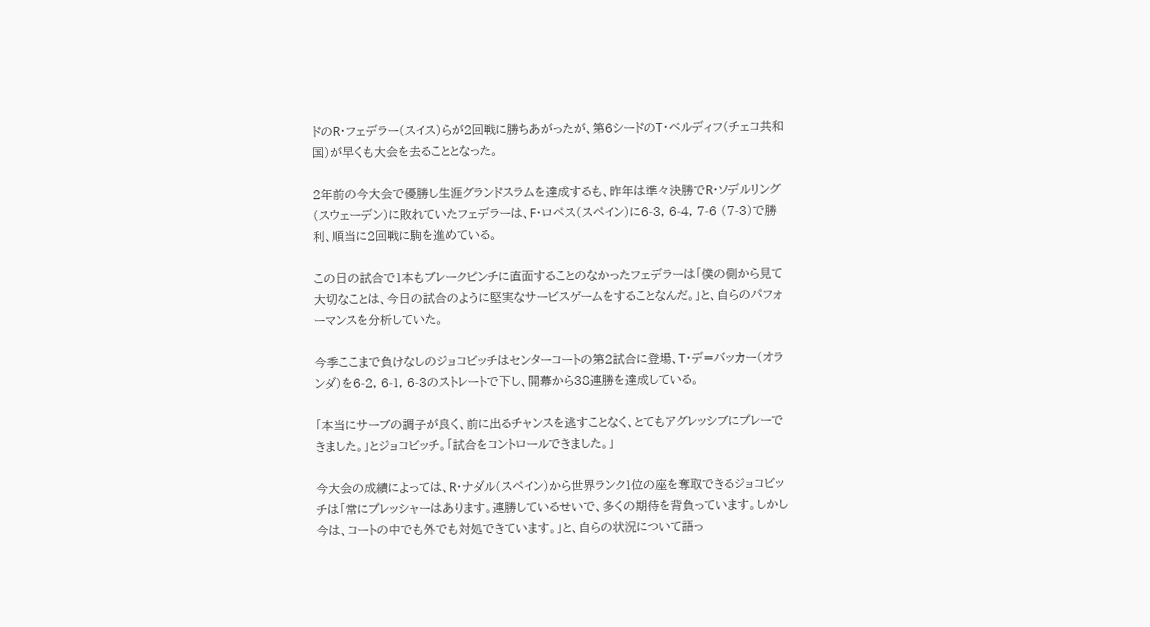ドのR・フェデラー(スイス)らが2回戦に勝ちあがったが、第6シードのT・ベルディフ(チェコ共和国)が早くも大会を去ることとなった。

2年前の今大会で優勝し生涯グランドスラムを達成するも、昨年は準々決勝でR・ソデルリング(スウェーデン)に敗れていたフェデラーは、F・ロペス(スペイン)に6-3, 6-4, 7-6 (7-3)で勝利、順当に2回戦に駒を進めている。

この日の試合で1本もブレークピンチに直面することのなかったフェデラーは「僕の側から見て大切なことは、今日の試合のように堅実なサービスゲームをすることなんだ。」と、自らのパフォーマンスを分析していた。

今季ここまで負けなしのジョコビッチはセンターコートの第2試合に登場、T・デ=バッカー(オランダ)を6-2, 6-1, 6-3のストレートで下し、開幕から38連勝を達成している。

「本当にサーブの調子が良く、前に出るチャンスを逃すことなく、とてもアグレッシブにプレーできました。」とジョコビッチ。「試合をコントロールできました。」

今大会の成績によっては、R・ナダル(スペイン)から世界ランク1位の座を奪取できるジョコビッチは「常にプレッシャーはあります。連勝しているせいで、多くの期待を背負っています。しかし今は、コートの中でも外でも対処できています。」と、自らの状況について語っ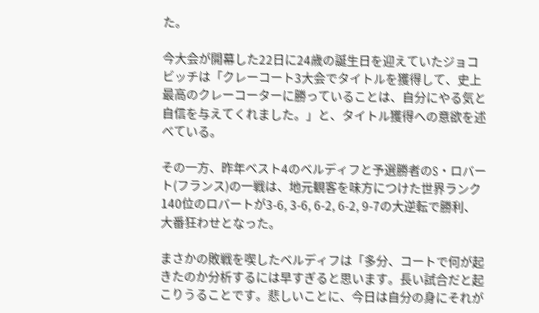た。

今大会が開幕した22日に24歳の誕生日を迎えていたジョコビッチは「クレーコート3大会でタイトルを獲得して、史上最高のクレーコーターに勝っていることは、自分にやる気と自信を与えてくれました。」と、タイトル獲得への意欲を述べている。

その一方、昨年ベスト4のベルディフと予選勝者のS・ロバート(フランス)の一戦は、地元観客を味方につけた世界ランク140位のロバートが3-6, 3-6, 6-2, 6-2, 9-7の大逆転で勝利、大番狂わせとなった。

まさかの敗戦を喫したベルディフは「多分、コートで何が起きたのか分析するには早すぎると思います。長い試合だと起こりうることです。悲しいことに、今日は自分の身にそれが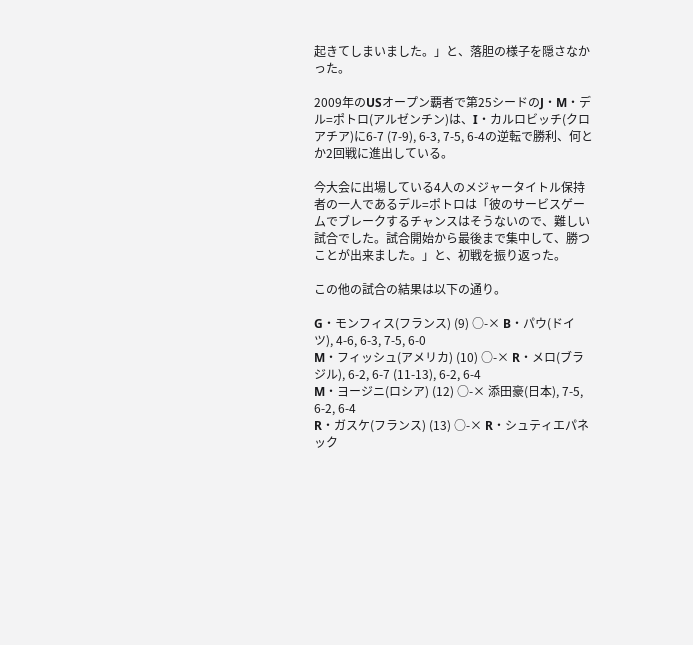起きてしまいました。」と、落胆の様子を隠さなかった。

2009年のUSオープン覇者で第25シードのJ・M・デル=ポトロ(アルゼンチン)は、I・カルロビッチ(クロアチア)に6-7 (7-9), 6-3, 7-5, 6-4の逆転で勝利、何とか2回戦に進出している。

今大会に出場している4人のメジャータイトル保持者の一人であるデル=ポトロは「彼のサービスゲームでブレークするチャンスはそうないので、難しい試合でした。試合開始から最後まで集中して、勝つことが出来ました。」と、初戦を振り返った。

この他の試合の結果は以下の通り。

G・モンフィス(フランス) (9) ○-× B・パウ(ドイツ), 4-6, 6-3, 7-5, 6-0
M・フィッシュ(アメリカ) (10) ○-× R・メロ(ブラジル), 6-2, 6-7 (11-13), 6-2, 6-4
M・ヨージニ(ロシア) (12) ○-× 添田豪(日本), 7-5, 6-2, 6-4
R・ガスケ(フランス) (13) ○-× R・シュティエパネック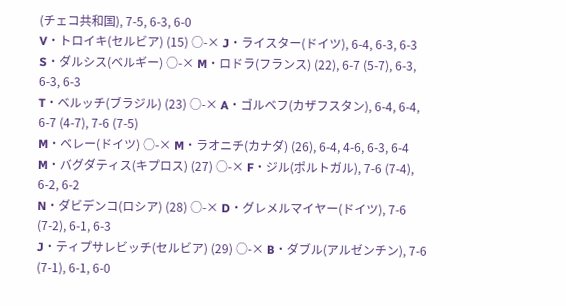(チェコ共和国), 7-5, 6-3, 6-0
V・トロイキ(セルビア) (15) ○-× J・ライスター(ドイツ), 6-4, 6-3, 6-3
S・ダルシス(ベルギー) ○-× M・ロドラ(フランス) (22), 6-7 (5-7), 6-3, 6-3, 6-3
T・ベルッチ(ブラジル) (23) ○-× A・ゴルベフ(カザフスタン), 6-4, 6-4, 6-7 (4-7), 7-6 (7-5)
M・ベレー(ドイツ) ○-× M・ラオニチ(カナダ) (26), 6-4, 4-6, 6-3, 6-4
M・バグダティス(キプロス) (27) ○-× F・ジル(ポルトガル), 7-6 (7-4), 6-2, 6-2
N・ダビデンコ(ロシア) (28) ○-× D・グレメルマイヤー(ドイツ), 7-6 (7-2), 6-1, 6-3
J・ティプサレビッチ(セルビア) (29) ○-× B・ダブル(アルゼンチン), 7-6 (7-1), 6-1, 6-0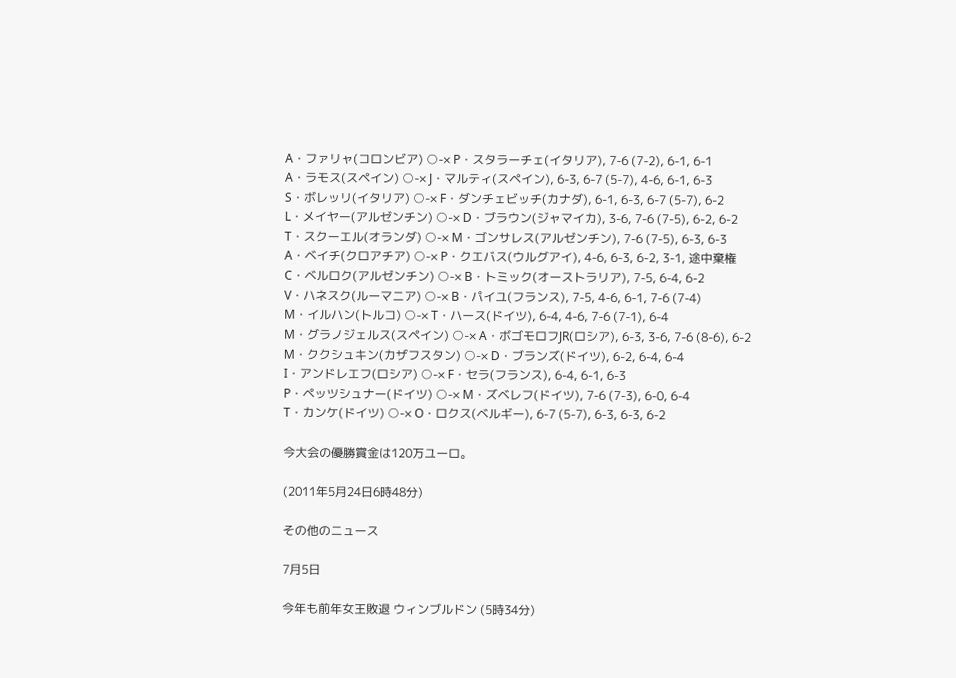A・ファリャ(コロンビア) ○-× P・スタラーチェ(イタリア), 7-6 (7-2), 6-1, 6-1
A・ラモス(スペイン) ○-× J・マルティ(スペイン), 6-3, 6-7 (5-7), 4-6, 6-1, 6-3
S・ボレッリ(イタリア) ○-× F・ダンチェビッチ(カナダ), 6-1, 6-3, 6-7 (5-7), 6-2
L・メイヤー(アルゼンチン) ○-× D・ブラウン(ジャマイカ), 3-6, 7-6 (7-5), 6-2, 6-2
T・スクーエル(オランダ) ○-× M・ゴンサレス(アルゼンチン), 7-6 (7-5), 6-3, 6-3
A・ベイチ(クロアチア) ○-× P・クエバス(ウルグアイ), 4-6, 6-3, 6-2, 3-1, 途中棄権
C・ベルロク(アルゼンチン) ○-× B・トミック(オーストラリア), 7-5, 6-4, 6-2
V・ハネスク(ルーマニア) ○-× B・パイユ(フランス), 7-5, 4-6, 6-1, 7-6 (7-4)
M・イルハン(トルコ) ○-× T・ハース(ドイツ), 6-4, 4-6, 7-6 (7-1), 6-4
M・グラノジェルス(スペイン) ○-× A・ボゴモロフJR(ロシア), 6-3, 3-6, 7-6 (8-6), 6-2
M・ククシュキン(カザフスタン) ○-× D・ブランズ(ドイツ), 6-2, 6-4, 6-4
I・アンドレエフ(ロシア) ○-× F・セラ(フランス), 6-4, 6-1, 6-3
P・ペッツシュナー(ドイツ) ○-× M・ズベレフ(ドイツ), 7-6 (7-3), 6-0, 6-4
T・カンケ(ドイツ) ○-× O・ロクス(ベルギー), 6-7 (5-7), 6-3, 6-3, 6-2

今大会の優勝賞金は120万ユーロ。

(2011年5月24日6時48分)

その他のニュース

7月5日

今年も前年女王敗退 ウィンブルドン (5時34分)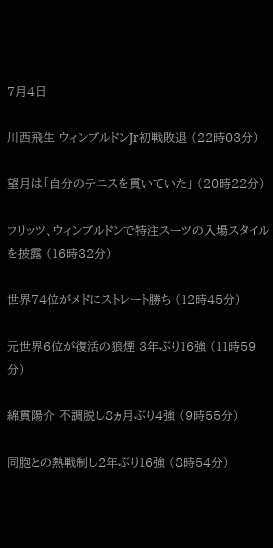7月4日

川西飛生 ウィンブルドンJr初戦敗退 (22時03分)

望月は「自分のテニスを貫いていた」 (20時22分)

フリッツ、ウィンブルドンで特注スーツの入場スタイルを披露 (16時32分)

世界74位がメドにストレート勝ち (12時45分)

元世界6位が復活の狼煙 3年ぶり16強 (11時59分)

綿貫陽介 不調脱し8ヵ月ぶり4強 (9時55分)

同胞との熱戦制し2年ぶり16強 (8時54分)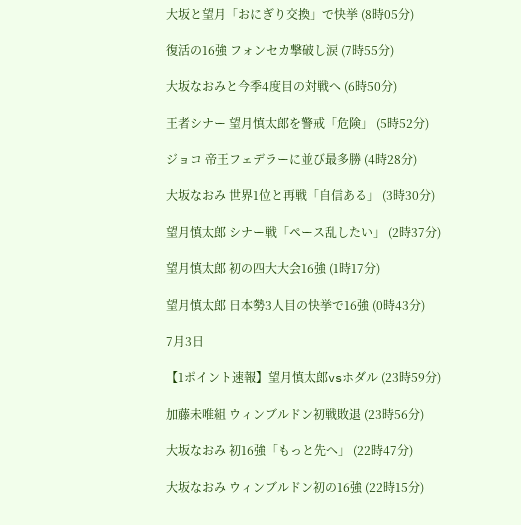大坂と望月「おにぎり交換」で快挙 (8時05分)

復活の16強 フォンセカ撃破し涙 (7時55分)

大坂なおみと今季4度目の対戦へ (6時50分)

王者シナー 望月慎太郎を警戒「危険」 (5時52分)

ジョコ 帝王フェデラーに並び最多勝 (4時28分)

大坂なおみ 世界1位と再戦「自信ある」 (3時30分)

望月慎太郎 シナー戦「ペース乱したい」 (2時37分)

望月慎太郎 初の四大大会16強 (1時17分)

望月慎太郎 日本勢3人目の快挙で16強 (0時43分)

7月3日

【1ポイント速報】望月慎太郎vsホダル (23時59分)

加藤未唯組 ウィンブルドン初戦敗退 (23時56分)

大坂なおみ 初16強「もっと先へ」 (22時47分)

大坂なおみ ウィンブルドン初の16強 (22時15分)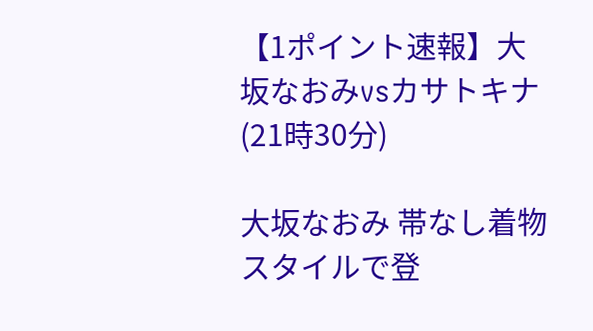【1ポイント速報】大坂なおみvsカサトキナ (21時30分)

大坂なおみ 帯なし着物スタイルで登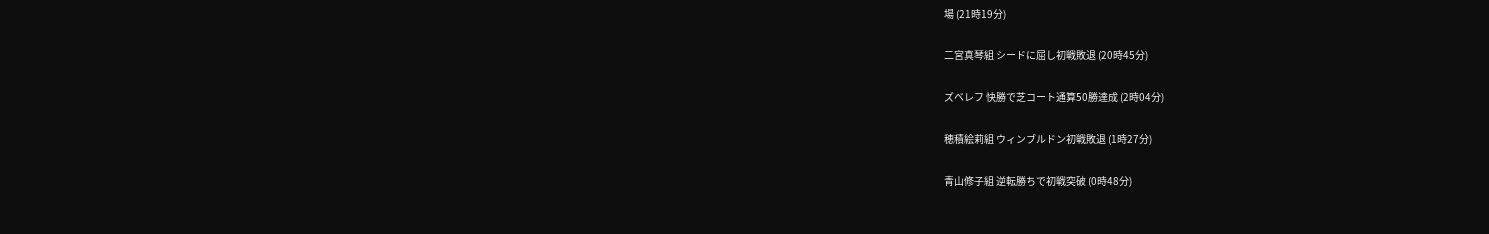場 (21時19分)

二宮真琴組 シードに屈し初戦敗退 (20時45分)

ズベレフ 快勝で芝コート通算50勝達成 (2時04分)

穂積絵莉組 ウィンブルドン初戦敗退 (1時27分)

青山修子組 逆転勝ちで初戦突破 (0時48分)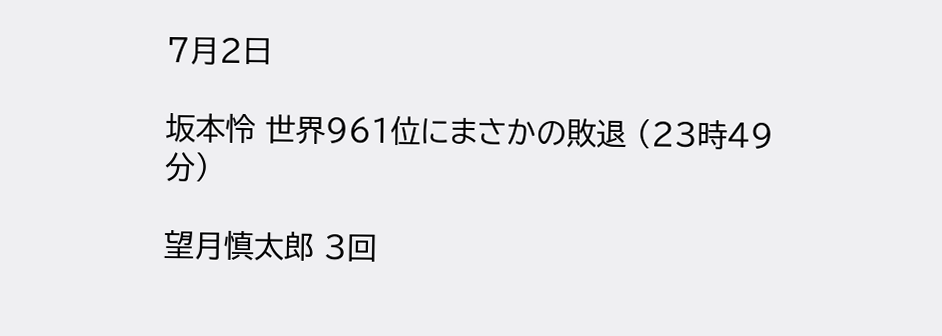7月2日

坂本怜 世界961位にまさかの敗退 (23時49分)

望月慎太郎 3回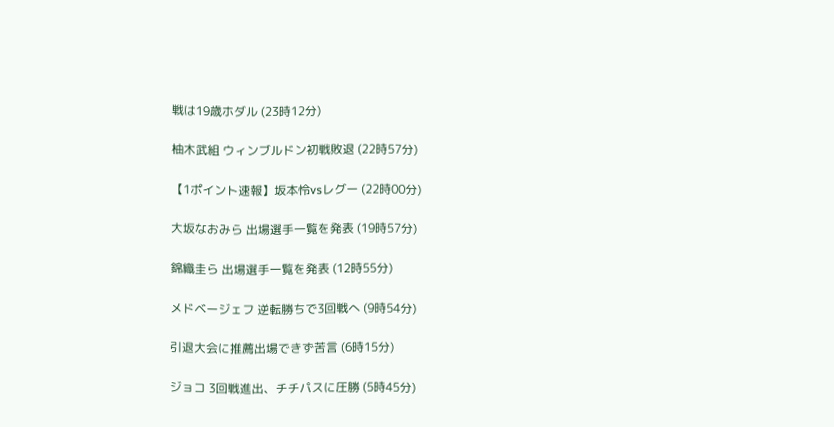戦は19歳ホダル (23時12分)

柚木武組 ウィンブルドン初戦敗退 (22時57分)

【1ポイント速報】坂本怜vsレグー (22時00分)

大坂なおみら 出場選手一覧を発表 (19時57分)

錦織圭ら 出場選手一覧を発表 (12時55分)

メドベージェフ 逆転勝ちで3回戦へ (9時54分)

引退大会に推薦出場できず苦言 (6時15分)

ジョコ 3回戦進出、チチパスに圧勝 (5時45分)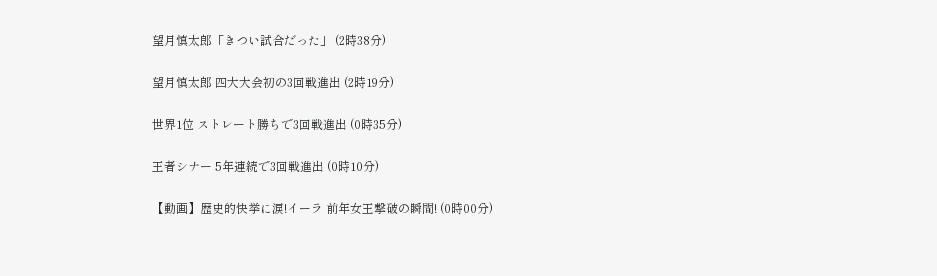望月慎太郎「きつい試合だった」 (2時38分)

望月慎太郎 四大大会初の3回戦進出 (2時19分)

世界1位 ストレート勝ちで3回戦進出 (0時35分)

王者シナー 5年連続で3回戦進出 (0時10分)

【動画】歴史的快挙に涙!イーラ 前年女王撃破の瞬間! (0時00分)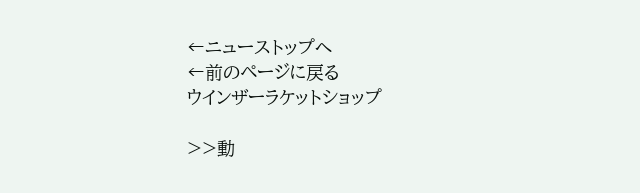←ニューストップへ
←前のページに戻る
ウインザーラケットショップ

>>動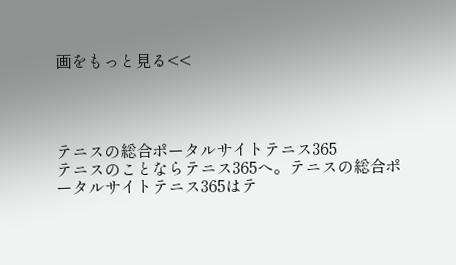画をもっと見る<<




テニスの総合ポータルサイトテニス365
テニスのことならテニス365へ。テニスの総合ポータルサイトテニス365はテ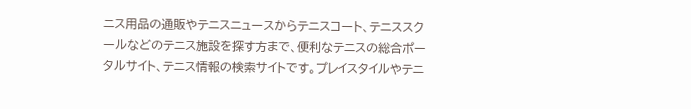ニス用品の通販やテニスニュースからテニスコート、テニススクールなどのテニス施設を探す方まで、便利なテニスの総合ポータルサイト、テニス情報の検索サイトです。プレイスタイルやテニ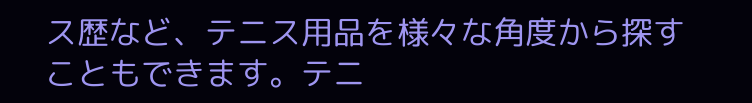ス歴など、テニス用品を様々な角度から探すこともできます。テニ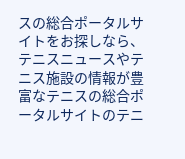スの総合ポータルサイトをお探しなら、テニスニュースやテニス施設の情報が豊富なテニスの総合ポータルサイトのテニ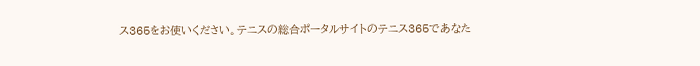ス365をお使いください。テニスの総合ポータルサイトのテニス365であなた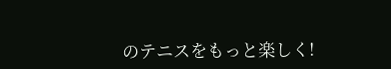のテニスをもっと楽しく!